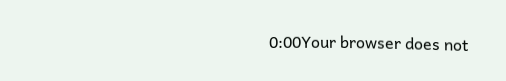0:00Your browser does not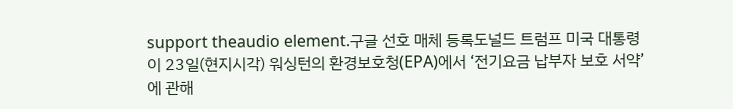support theaudio element.구글 선호 매체 등록도널드 트럼프 미국 대통령이 23일(현지시각) 워싱턴의 환경보호청(EPA)에서 ‘전기요금 납부자 보호 서약’에 관해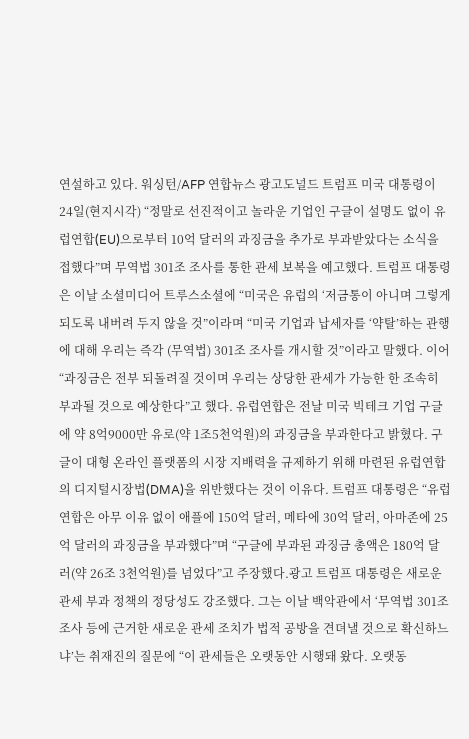연설하고 있다. 워싱턴/AFP 연합뉴스 광고도널드 트럼프 미국 대통령이 24일(현지시각) “정말로 선진적이고 놀라운 기업인 구글이 설명도 없이 유럽연합(EU)으로부터 10억 달러의 과징금을 추가로 부과받았다는 소식을 접했다”며 무역법 301조 조사를 통한 관세 보복을 예고했다. 트럼프 대통령은 이날 소셜미디어 트루스소셜에 “미국은 유럽의 ‘저금통이 아니며 그렇게 되도록 내버려 두지 않을 것”이라며 “미국 기업과 납세자를 ‘약탈’하는 관행에 대해 우리는 즉각 (무역법) 301조 조사를 개시할 것”이라고 말했다. 이어 “과징금은 전부 되돌려질 것이며 우리는 상당한 관세가 가능한 한 조속히 부과될 것으로 예상한다”고 했다. 유럽연합은 전날 미국 빅테크 기업 구글에 약 8억9000만 유로(약 1조5천억원)의 과징금을 부과한다고 밝혔다. 구글이 대형 온라인 플랫폼의 시장 지배력을 규제하기 위해 마련된 유럽연합의 디지털시장법(DMA)을 위반했다는 것이 이유다. 트럼프 대통령은 “유럽연합은 아무 이유 없이 애플에 150억 달러, 메타에 30억 달러, 아마존에 25억 달러의 과징금을 부과했다”며 “구글에 부과된 과징금 총액은 180억 달러(약 26조 3천억원)를 넘었다”고 주장했다.광고 트럼프 대통령은 새로운 관세 부과 정책의 정당성도 강조했다. 그는 이날 백악관에서 ‘무역법 301조 조사 등에 근거한 새로운 관세 조치가 법적 공방을 견뎌낼 것으로 확신하느냐’는 취재진의 질문에 “이 관세들은 오랫동안 시행돼 왔다. 오랫동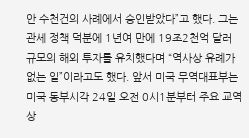안 수천건의 사례에서 승인받았다”고 했다. 그는 관세 정책 덕분에 1년여 만에 19조2천억 달러 규모의 해외 투자를 유치했다며 “역사상 유례가 없는 일”이라고도 했다. 앞서 미국 무역대표부는 미국 동부시각 24일 오전 0시1분부터 주요 교역 상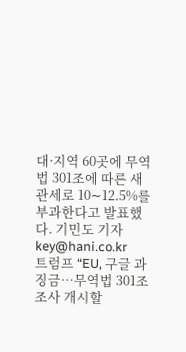대·지역 60곳에 무역법 301조에 따른 새 관세로 10∼12.5%를 부과한다고 발표했다. 기민도 기자 key@hani.co.kr
트럼프 “EU, 구글 과징금…무역법 301조 조사 개시할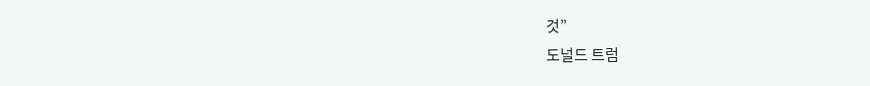것”
도널드 트럼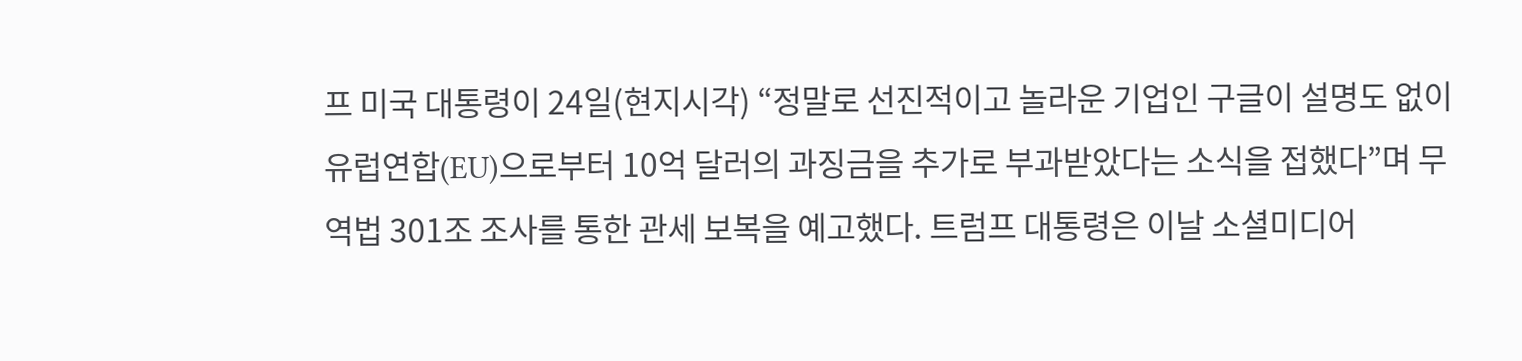프 미국 대통령이 24일(현지시각) “정말로 선진적이고 놀라운 기업인 구글이 설명도 없이 유럽연합(EU)으로부터 10억 달러의 과징금을 추가로 부과받았다는 소식을 접했다”며 무역법 301조 조사를 통한 관세 보복을 예고했다. 트럼프 대통령은 이날 소셜미디어